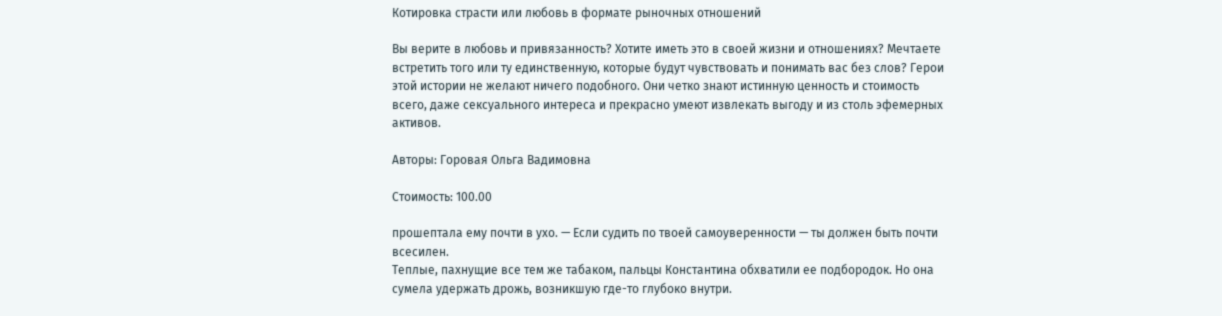Котировка страсти или любовь в формате рыночных отношений

Вы верите в любовь и привязанность? Хотите иметь это в своей жизни и отношениях? Мечтаете встретить того или ту единственную, которые будут чувствовать и понимать вас без слов? Герои этой истории не желают ничего подобного. Они четко знают истинную ценность и стоимость всего, даже сексуального интереса и прекрасно умеют извлекать выгоду и из столь эфемерных активов.

Авторы: Горовая Ольга Вадимовна

Стоимость: 100.00

прошептала ему почти в ухо. — Если судить по твоей самоуверенности — ты должен быть почти всесилен.
Теплые, пахнущие все тем же табаком, пальцы Константина обхватили ее подбородок. Но она сумела удержать дрожь, возникшую где-то глубоко внутри.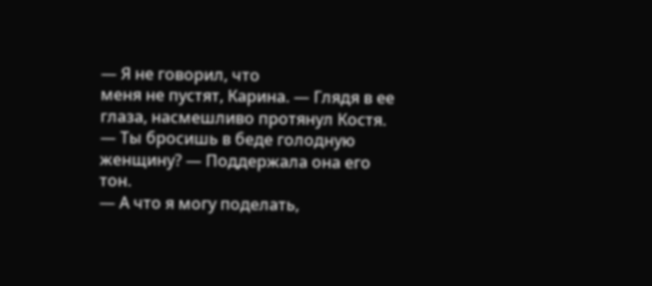— Я не говорил, что
меня не пустят, Карина. — Глядя в ее глаза, насмешливо протянул Костя.
— Ты бросишь в беде голодную женщину? — Поддержала она его тон.
— А что я могу поделать,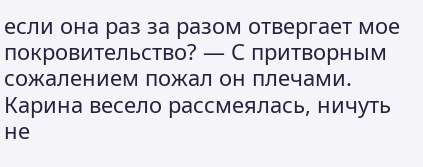если она раз за разом отвергает мое покровительство? — С притворным сожалением пожал он плечами.
Карина весело рассмеялась, ничуть не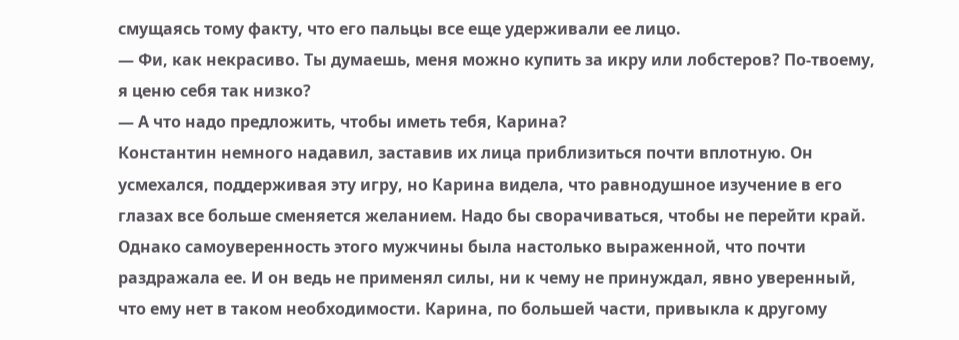смущаясь тому факту, что его пальцы все еще удерживали ее лицо.
— Фи, как некрасиво. Ты думаешь, меня можно купить за икру или лобстеров? По-твоему, я ценю себя так низко?
— А что надо предложить, чтобы иметь тебя, Карина?
Константин немного надавил, заставив их лица приблизиться почти вплотную. Он усмехался, поддерживая эту игру, но Карина видела, что равнодушное изучение в его глазах все больше сменяется желанием. Надо бы сворачиваться, чтобы не перейти край. Однако самоуверенность этого мужчины была настолько выраженной, что почти раздражала ее. И он ведь не применял силы, ни к чему не принуждал, явно уверенный, что ему нет в таком необходимости. Карина, по большей части, привыкла к другому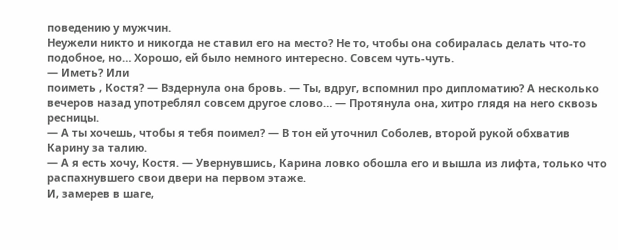поведению у мужчин.
Неужели никто и никогда не ставил его на место? Не то, чтобы она собиралась делать что-то подобное, но… Хорошо, ей было немного интересно. Совсем чуть-чуть.
— Иметь? Или
поиметь , Костя? — Вздернула она бровь. — Ты, вдруг, вспомнил про дипломатию? А несколько вечеров назад употреблял совсем другое слово… — Протянула она, хитро глядя на него сквозь ресницы.
— А ты хочешь, чтобы я тебя поимел? — В тон ей уточнил Соболев, второй рукой обхватив Карину за талию.
— А я есть хочу, Костя. — Увернувшись, Карина ловко обошла его и вышла из лифта, только что распахнувшего свои двери на первом этаже.
И, замерев в шаге,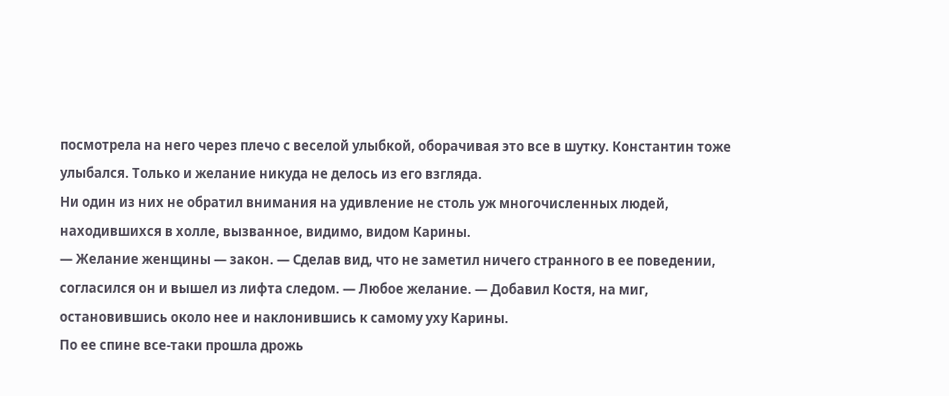посмотрела на него через плечо с веселой улыбкой, оборачивая это все в шутку. Константин тоже улыбался. Только и желание никуда не делось из его взгляда.
Ни один из них не обратил внимания на удивление не столь уж многочисленных людей, находившихся в холле, вызванное, видимо, видом Карины.
— Желание женщины — закон. — Сделав вид, что не заметил ничего странного в ее поведении, согласился он и вышел из лифта следом. — Любое желание. — Добавил Костя, на миг, остановившись около нее и наклонившись к самому уху Карины.
По ее спине все-таки прошла дрожь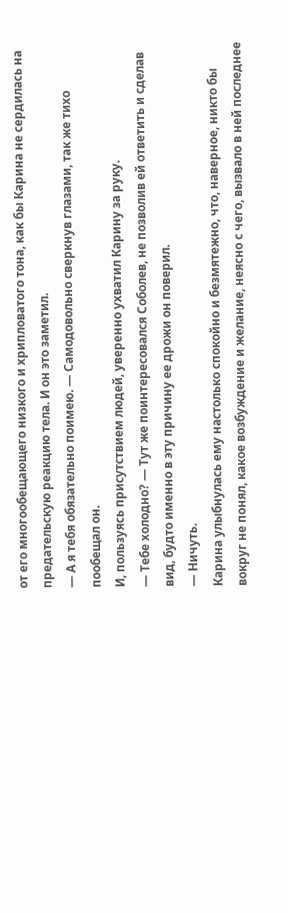от его многообещающего низкого и хрипловатого тона, как бы Карина не сердилась на предательскую реакцию тела. И он это заметил.
— А я тебя обязательно поимею. — Самодовольно сверкнув глазами, так же тихо пообещал он.
И, пользуясь присутствием людей, уверенно ухватил Карину за руку.
— Тебе холодно? — Тут же поинтересовался Соболев, не позволив ей ответить и сделав вид, будто именно в эту причину ее дрожи он поверил.
— Ничуть.
Карина улыбнулась ему настолько спокойно и безмятежно, что, наверное, никто бы вокруг не понял, какое возбуждение и желание, неясно с чего, вызвало в ней последнее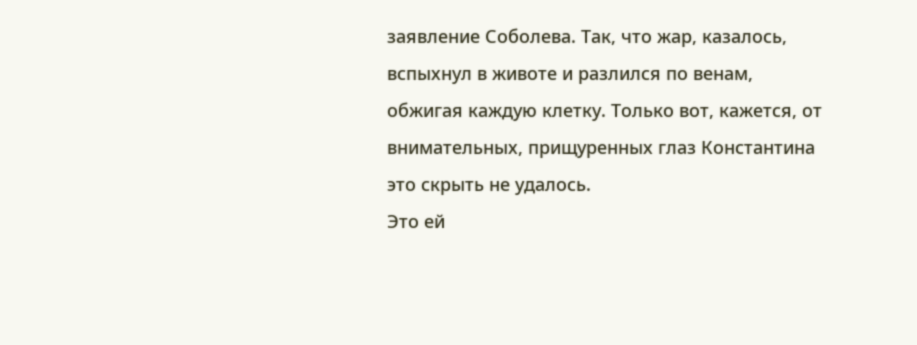заявление Соболева. Так, что жар, казалось, вспыхнул в животе и разлился по венам, обжигая каждую клетку. Только вот, кажется, от внимательных, прищуренных глаз Константина это скрыть не удалось.
Это ей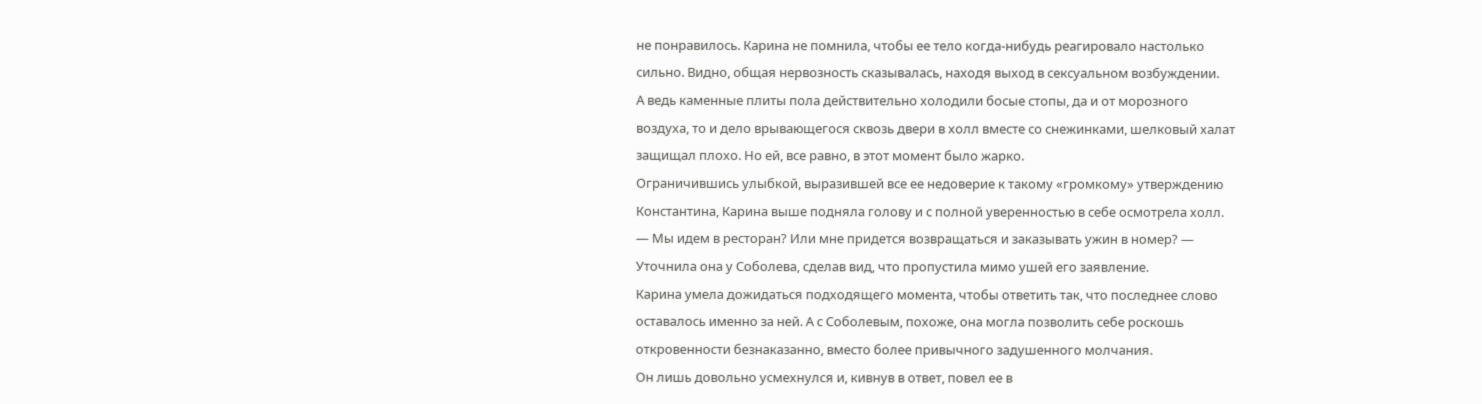не понравилось. Карина не помнила, чтобы ее тело когда-нибудь реагировало настолько сильно. Видно, общая нервозность сказывалась, находя выход в сексуальном возбуждении.
А ведь каменные плиты пола действительно холодили босые стопы, да и от морозного воздуха, то и дело врывающегося сквозь двери в холл вместе со снежинками, шелковый халат защищал плохо. Но ей, все равно, в этот момент было жарко.
Ограничившись улыбкой, выразившей все ее недоверие к такому «громкому» утверждению Константина, Карина выше подняла голову и с полной уверенностью в себе осмотрела холл.
— Мы идем в ресторан? Или мне придется возвращаться и заказывать ужин в номер? — Уточнила она у Соболева, сделав вид, что пропустила мимо ушей его заявление.
Карина умела дожидаться подходящего момента, чтобы ответить так, что последнее слово оставалось именно за ней. А с Соболевым, похоже, она могла позволить себе роскошь откровенности безнаказанно, вместо более привычного задушенного молчания.
Он лишь довольно усмехнулся и, кивнув в ответ, повел ее в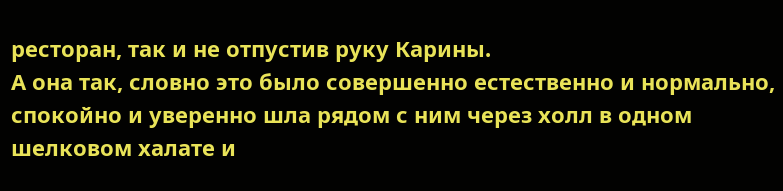ресторан, так и не отпустив руку Карины.
А она так, словно это было совершенно естественно и нормально, спокойно и уверенно шла рядом с ним через холл в одном шелковом халате и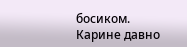босиком. Карине давно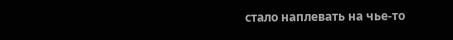стало наплевать на чье-то